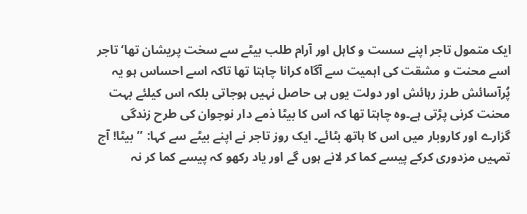ایک متمول تاجر اپنے سست و کاہل اور آرام طلب بیٹے سے سخت پریشان تھا‘ تاجر اسے محنت و مشقت کی اہمیت سے آگاہ کرانا چاہتا تھا تاکہ اسے احساس ہو یہ پُرآسائش طرز رہائش اور دولت یوں ہی حاصل نہیں ہوجاتی بلکہ اس کیلئے بہت محنت کرنی پڑتی ہے۔وہ چاہتا تھا کہ اس کا بیٹا ذمے دار نوجوان کی طرح زندگی گزارے اور کاروبار میں اس کا ہاتھ بٹائے۔ ایک روز تاجر نے اپنے بیٹے سے کہا: ’’بیٹا! آج تمہیں مزدوری کرکے پیسے کما کر لانے ہوں گے اور یاد رکھو کہ پیسے کما کر نہ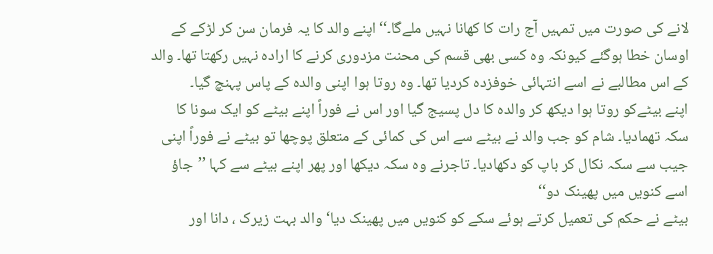لانے کی صورت میں تمہیں آج رات کا کھانا نہیں ملےگا۔‘‘اپنے والد کا یہ فرمان سن کر لڑکے کے اوسان خطا ہوگئے کیونکہ وہ کسی بھی قسم کی محنت مزدوری کرنے کا ارادہ نہیں رکھتا تھا۔ والد کے اس مطالبے نے اسے انتہائی خوفزدہ کردیا تھا۔ وہ روتا ہوا اپنی والدہ کے پاس پہنچ گیا۔
اپنے بیٹےکو روتا ہوا دیکھ کر والدہ کا دل پسیج گیا اور اس نے فوراً اپنے بیٹے کو ایک سونا کا سکہ تھمادیا۔ شام کو جب والد نے بیٹے سے اس کی کمائی کے متعلق پوچھا تو بیٹے نے فوراً اپنی جیب سے سکہ نکال کر باپ کو دکھادیا۔ تاجرنے وہ سکہ دیکھا اور پھر اپنے بیٹے سے کہا ’’جاؤ اسے کنویں میں پھینک دو‘‘
بیٹے نے حکم کی تعمیل کرتے ہوئے سکے کو کنویں میں پھینک دیا‘ والد بہت زیرک ، دانا اور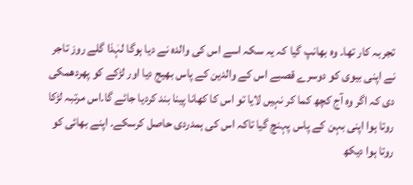تجربہ کار تھا۔ وہ بھانپ گیا کہ یہ سکہ اسے اس کی والدہ نے دیا ہوگا لہٰذا گلے روز تاجر نے اپنی بیوی کو دوسرے قصبے اس کے والدین کے پاس بھیج دیا اور لڑکے کو پھردھمکی دی کہ اگر وہ آج کچھ کما کر نہیں لایا تو اس کا کھانا پینا بند کردیا جائے گا۔اس مرتبہ لڑکا روتا ہوا اپنی بہن کے پاس پہنچ گیا تاکہ اس کی ہمدردی حاصل کرسکے۔ اپنے بھائی کو روتا ہوا دیکھ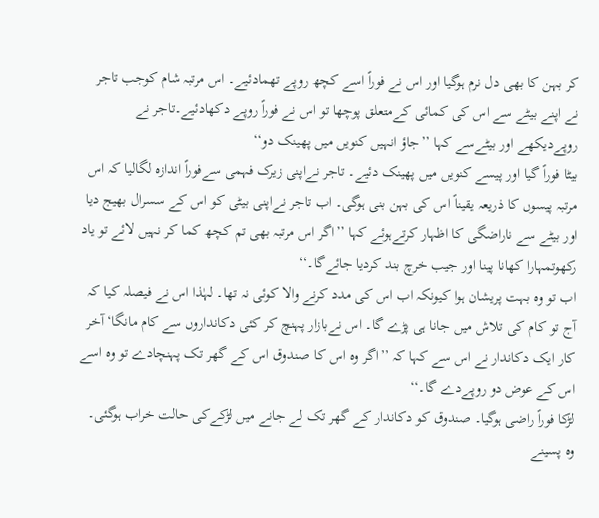کر بہن کا بھی دل نرم ہوگیا اور اس نے فوراً اسے کچھ روپے تھمادئیے۔ اس مرتبہ شام کوجب تاجر نے اپنے بیٹے سے اس کی کمائی کےمتعلق پوچھا تو اس نے فوراً روپے دکھادئیے۔تاجر نے روپےدیکھے اور بیٹےسے کہا ’’جاؤ انہیں کنویں میں پھینک دو‘‘
بیٹا فوراً گیا اور پیسے کنویں میں پھینک دئیے۔ تاجر نےاپنی زیرک فہمی سےفوراً اندازہ لگالیا کہ اس مرتبہ پیسوں کا ذریعہ یقیناً اس کی بہن بنی ہوگی۔ اب تاجر نےاپنی بیٹی کو اس کے سسرال بھیج دیا اور بیٹے سے ناراضگی کا اظہار کرتےہوئے کہا ’’اگر اس مرتبہ بھی تم کچھ کما کر نہیں لائے تو یاد رکھوتمہارا کھانا پینا اور جیب خرچ بند کردیا جائےگا۔‘‘
اب تو وہ بہت پریشان ہوا کیونکہ اب اس کی مدد کرنے والا کوئی نہ تھا۔ لہٰذا اس نے فیصلہ کیا کہ آج تو کام کی تلاش میں جانا ہی پڑے گا۔ اس نےبازار پہنچ کر کئی دکانداروں سے کام مانگا‘ آخر کار ایک دکاندار نے اس سے کہا کہ ’’اگر وہ اس کا صندوق اس کے گھر تک پہنچادے تو وہ اسے اس کے عوض دو روپےدے گا۔‘‘
لڑکا فوراً راضی ہوگیا۔ صندوق کو دکاندار کے گھر تک لے جانے میں لڑکےکی حالت خراب ہوگئی۔ وہ پسینے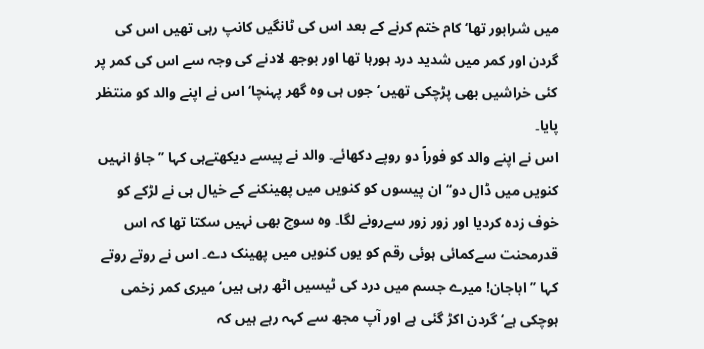میں شرابور تھا‘ کام ختم کرنے کے بعد اس کی ٹانگیں کانپ رہی تھیں اس کی گردن اور کمر میں شدید درد ہورہا تھا اور بوجھ لادنے کی وجہ سے اس کی کمر پر کئی خراشیں بھی پڑچکی تھیں‘ جوں ہی وہ گھر پہنچا‘ اس نے اپنے والد کو منتظر پایا۔
اس نے اپنے والد کو فوراً دو روپے دکھائے۔ والد نے پیسے دیکھتےہی کہا ’’جاؤ انہیں کنویں میں ڈال دو‘‘ ان پیسوں کو کنویں میں پھینکنے کے خیال ہی نے لڑکے کو خوف زدہ کردیا اور زور زور سےرونے لگا۔ وہ سوچ بھی نہیں سکتا تھا کہ اس قدرمحنت سےکمائی ہوئی رقم کو یوں کنویں میں پھینک دے۔ اس نے روتے روتے کہا ’’اباجان! میرے جسم میں درد کی ٹیسیں اٹھ رہی ہیں‘ میری کمر زخمی ہوچکی ہے‘ گردن اکڑ گئی ہے اور آپ مجھ سے کہہ رہے ہیں کہ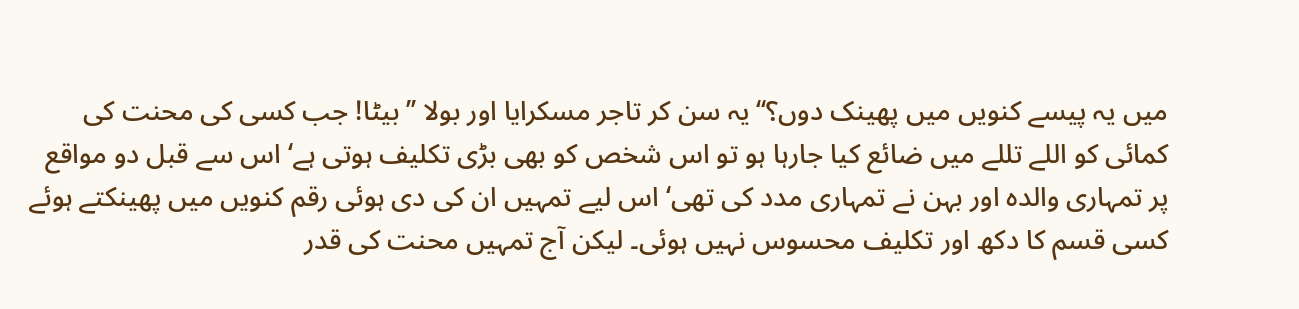میں یہ پیسے کنویں میں پھینک دوں؟‘‘یہ سن کر تاجر مسکرایا اور بولا ’’بیٹا! جب کسی کی محنت کی کمائی کو اللے تللے میں ضائع کیا جارہا ہو تو اس شخص کو بھی بڑی تکلیف ہوتی ہے‘ اس سے قبل دو مواقع پر تمہاری والدہ اور بہن نے تمہاری مدد کی تھی‘ اس لیے تمہیں ان کی دی ہوئی رقم کنویں میں پھینکتے ہوئے کسی قسم کا دکھ اور تکلیف محسوس نہیں ہوئی۔ لیکن آج تمہیں محنت کی قدر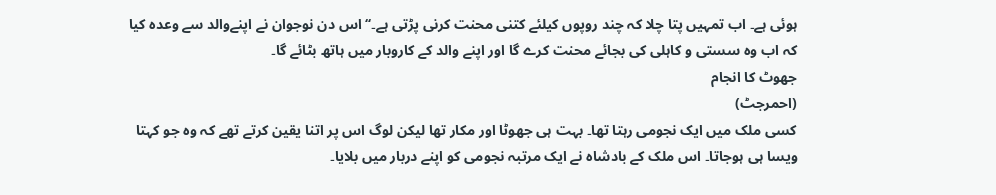ہوئی ہے۔ اب تمہیں پتا چلا کہ چند روپوں کیلئے کتنی محنت کرنی پڑتی ہے۔‘‘ اس دن نوجوان نے اپنےوالد سے وعدہ کیا کہ اب وہ سستی و کاہلی کی بجائے محنت کرے گا اور اپنے والد کے کاروبار میں ہاتھ بٹائے گا۔
جھوٹ کا انجام
(احمرجٹ)
کسی ملک میں ایک نجومی رہتا تھا۔ بہت ہی جھوٹا اور مکار تھا لیکن لوگ اس پر اتنا یقین کرتے تھے کہ وہ جو کہتا ویسا ہی ہوجاتا۔ اس ملک کے بادشاہ نے ایک مرتبہ نجومی کو اپنے دربار میں بلایا۔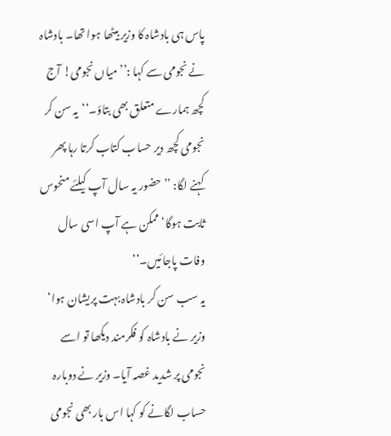پاس ہی بادشاہ کا وزیر بیٹھا ہوا تھا۔ بادشاہ نے نجومی سے کہا :’’میاں نجومی! آج کچھ ہمارے متعلق بھی بتاؤ۔‘‘یہ سن کر نجومی کچھ دیر حساب کتاب کرتا رہا پھر کہنے لگا: ’’حضور یہ سال آپ کیلئے منحوس ثابت ہوگا‘ ممکن ہے آپ اسی سال وفات پاجائیں۔‘‘
یہ سب سن کر بادشاہ بہت پریشان ہوا‘ وزیر نے بادشاہ کو فکرمند دیکھا تو اسے نجومی پر شدید غصہ آیا۔ وزیر نے دوبارہ حساب لگانے کو کہا اس بار بھی نجومی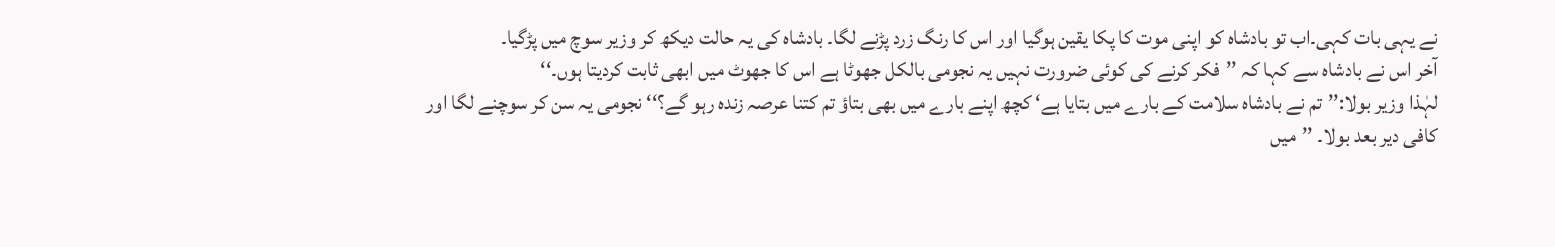نے یہی بات کہی۔اب تو بادشاہ کو اپنی موت کا پکا یقین ہوگیا اور اس کا رنگ زرد پڑنے لگا۔ بادشاہ کی یہ حالت دیکھ کر وزیر سوچ میں پڑگیا۔
آخر اس نے بادشاہ سے کہا کہ ’’فکر کرنے کی کوئی ضرورت نہیں یہ نجومی بالکل جھوٹا ہے اس کا جھوٹ میں ابھی ثابت کردیتا ہوں۔‘‘
لہٰذا وزیر بولا:’’تم نے بادشاہ سلامت کے بارے میں بتایا ہے‘ کچھ اپنے بارے میں بھی بتاؤ تم کتنا عرصہ زندہ رہو گے؟‘‘ نجومی یہ سن کر سوچنے لگا اور کافی دیر بعد بولا۔ ’’میں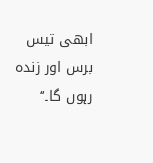ابھی تیس برس اور زندہ رہوں گا۔‘‘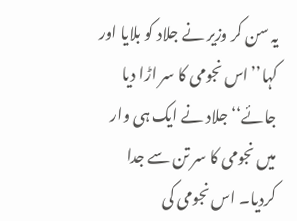یہ سن کر وزیر نے جلاد کو بلایا اور کہا’’اس نجومی کا سر اڑا دیا جائے‘‘ جلاد نے ایک ہی وار میں نجومی کا سر تن سے جدا کردیا۔ اس نجومی کی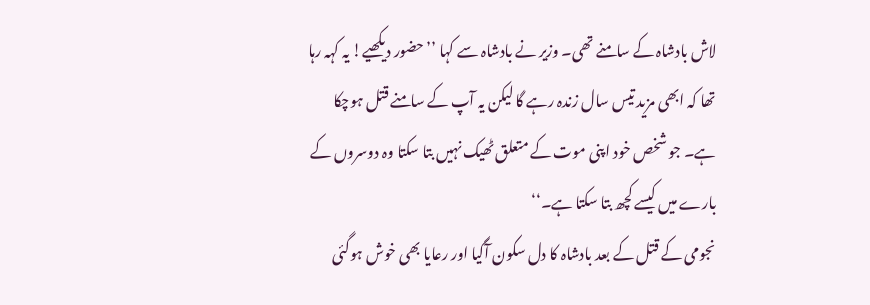لاش بادشاہ کے سامنے تھی۔ وزیر نے بادشاہ سے کہا ’’حضور دیکھیے! یہ کہہ رہا تھا کہ ابھی مزید تیس سال زندہ رہے گا لیکن یہ آپ کے سامنے قتل ہوچکا ہے۔ جو شخص خود اپنی موت کے متعلق ٹھیک نہیں بتا سکتا وہ دوسروں کے بارے میں کیسے کچھ بتا سکتا ہے۔‘‘
نجومی کے قتل کے بعد بادشاہ کا دل سکون آگیا اور رعایا بھی خوش ہوگئی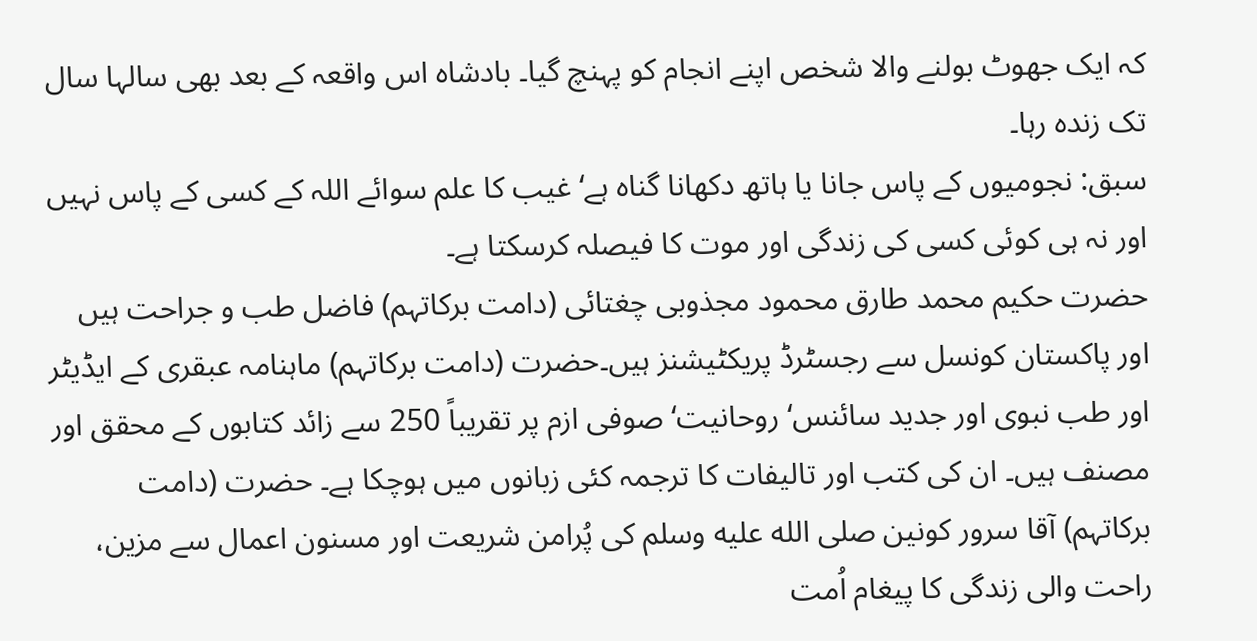کہ ایک جھوٹ بولنے والا شخص اپنے انجام کو پہنچ گیا۔ بادشاہ اس واقعہ کے بعد بھی سالہا سال تک زندہ رہا۔
سبق: نجومیوں کے پاس جانا یا ہاتھ دکھانا گناہ ہے‘ غیب کا علم سوائے اللہ کے کسی کے پاس نہیں اور نہ ہی کوئی کسی کی زندگی اور موت کا فیصلہ کرسکتا ہے۔
حضرت حکیم محمد طارق محمود مجذوبی چغتائی (دامت برکاتہم) فاضل طب و جراحت ہیں اور پاکستان کونسل سے رجسٹرڈ پریکٹیشنز ہیں۔حضرت (دامت برکاتہم) ماہنامہ عبقری کے ایڈیٹر اور طب نبوی اور جدید سائنس‘ روحانیت‘ صوفی ازم پر تقریباً 250 سے زائد کتابوں کے محقق اور مصنف ہیں۔ ان کی کتب اور تالیفات کا ترجمہ کئی زبانوں میں ہوچکا ہے۔ حضرت (دامت برکاتہم) آقا سرور کونین صلى الله عليه وسلم کی پُرامن شریعت اور مسنون اعمال سے مزین، راحت والی زندگی کا پیغام اُمت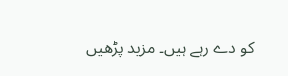کو دے رہے ہیں۔ مزید پڑھیں